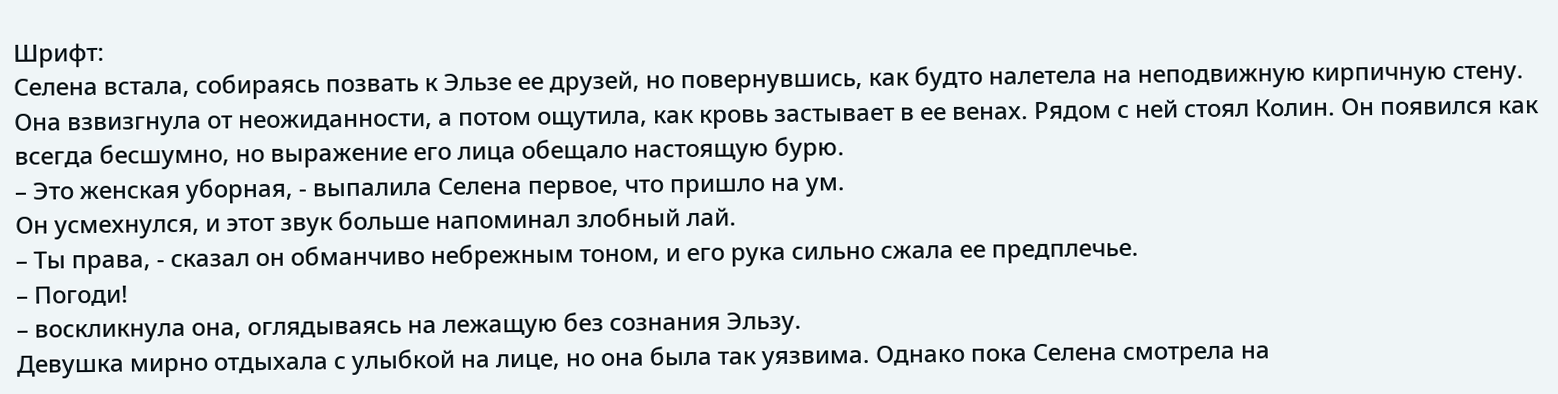Шрифт:
Селена встала, собираясь позвать к Эльзе ее друзей, но повернувшись, как будто налетела на неподвижную кирпичную стену. Она взвизгнула от неожиданности, а потом ощутила, как кровь застывает в ее венах. Рядом с ней стоял Колин. Он появился как всегда бесшумно, но выражение его лица обещало настоящую бурю.
– Это женская уборная, - выпалила Селена первое, что пришло на ум.
Он усмехнулся, и этот звук больше напоминал злобный лай.
– Ты права, - сказал он обманчиво небрежным тоном, и его рука сильно сжала ее предплечье.
– Погоди!
– воскликнула она, оглядываясь на лежащую без сознания Эльзу.
Девушка мирно отдыхала с улыбкой на лице, но она была так уязвима. Однако пока Селена смотрела на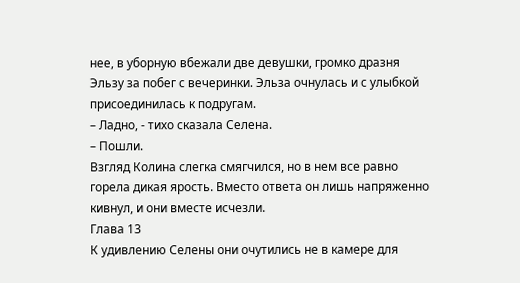нее, в уборную вбежали две девушки, громко дразня Эльзу за побег с вечеринки. Эльза очнулась и с улыбкой присоединилась к подругам.
– Ладно, - тихо сказала Селена.
– Пошли.
Взгляд Колина слегка смягчился, но в нем все равно горела дикая ярость. Вместо ответа он лишь напряженно кивнул, и они вместе исчезли.
Глава 13
К удивлению Селены они очутились не в камере для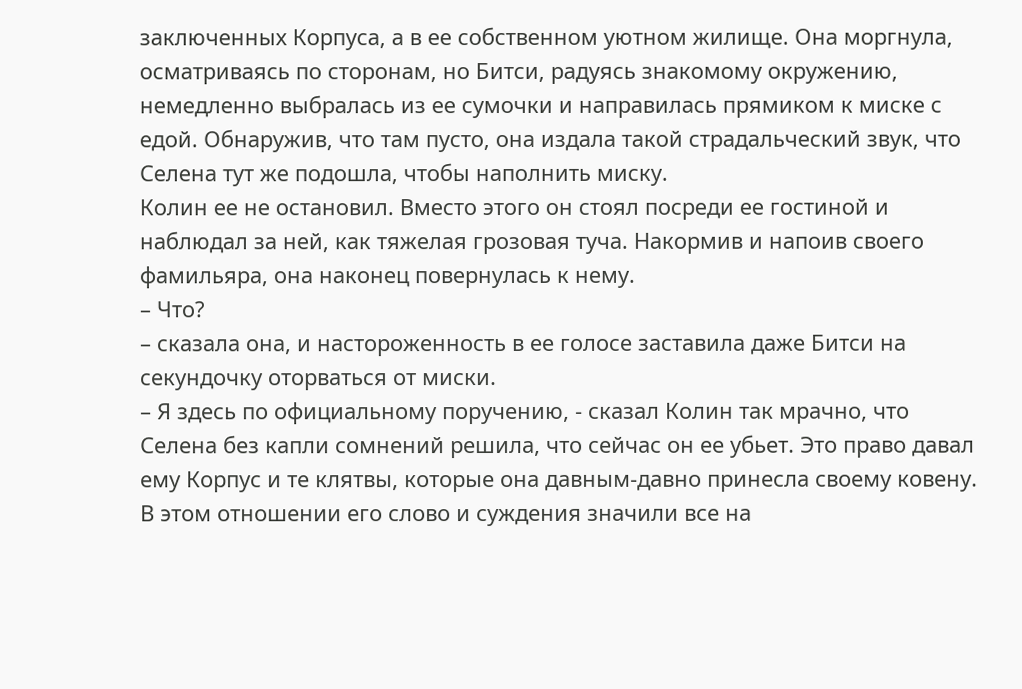заключенных Корпуса, а в ее собственном уютном жилище. Она моргнула, осматриваясь по сторонам, но Битси, радуясь знакомому окружению, немедленно выбралась из ее сумочки и направилась прямиком к миске с едой. Обнаружив, что там пусто, она издала такой страдальческий звук, что Селена тут же подошла, чтобы наполнить миску.
Колин ее не остановил. Вместо этого он стоял посреди ее гостиной и наблюдал за ней, как тяжелая грозовая туча. Накормив и напоив своего фамильяра, она наконец повернулась к нему.
– Что?
– сказала она, и настороженность в ее голосе заставила даже Битси на секундочку оторваться от миски.
– Я здесь по официальному поручению, - сказал Колин так мрачно, что Селена без капли сомнений решила, что сейчас он ее убьет. Это право давал ему Корпус и те клятвы, которые она давным-давно принесла своему ковену. В этом отношении его слово и суждения значили все на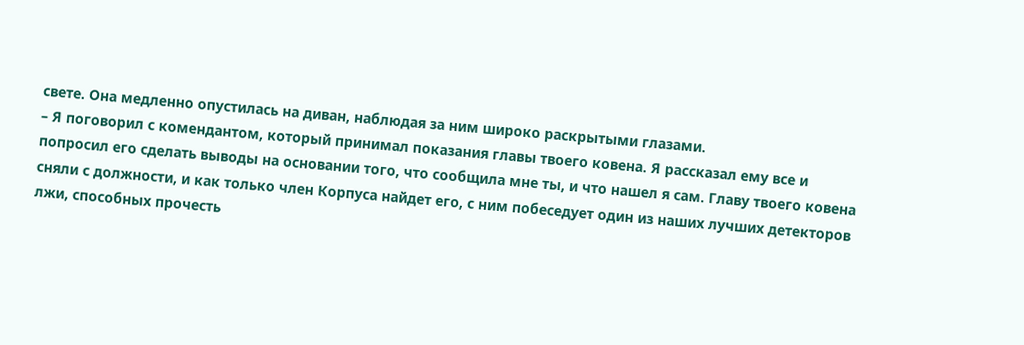свете. Она медленно опустилась на диван, наблюдая за ним широко раскрытыми глазами.
– Я поговорил с комендантом, который принимал показания главы твоего ковена. Я рассказал ему все и попросил его сделать выводы на основании того, что сообщила мне ты, и что нашел я сам. Главу твоего ковена сняли с должности, и как только член Корпуса найдет его, с ним побеседует один из наших лучших детекторов лжи, способных прочесть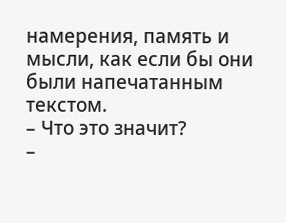намерения, память и мысли, как если бы они были напечатанным текстом.
– Что это значит?
–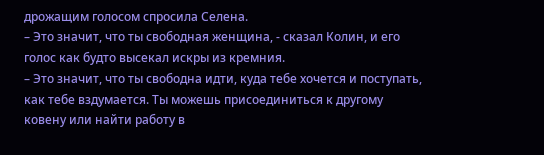дрожащим голосом спросила Селена.
– Это значит, что ты свободная женщина, - сказал Колин, и его голос как будто высекал искры из кремния.
– Это значит, что ты свободна идти, куда тебе хочется и поступать, как тебе вздумается. Ты можешь присоединиться к другому ковену или найти работу в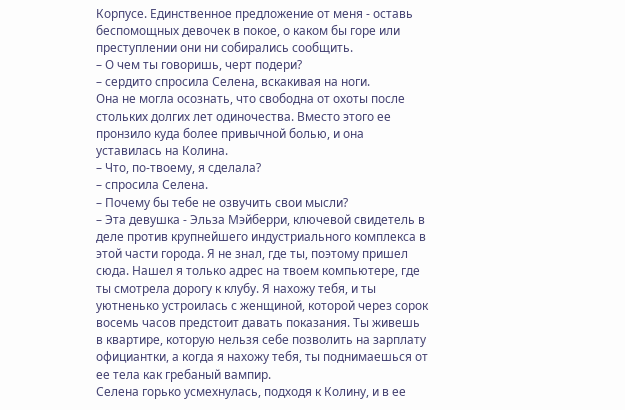Корпусе. Единственное предложение от меня - оставь беспомощных девочек в покое, о каком бы горе или преступлении они ни собирались сообщить.
– О чем ты говоришь, черт подери?
– сердито спросила Селена, вскакивая на ноги.
Она не могла осознать, что свободна от охоты после стольких долгих лет одиночества. Вместо этого ее пронзило куда более привычной болью, и она уставилась на Колина.
– Что, по-твоему, я сделала?
– спросила Селена.
– Почему бы тебе не озвучить свои мысли?
– Эта девушка - Эльза Мэйберри, ключевой свидетель в деле против крупнейшего индустриального комплекса в этой части города. Я не знал, где ты, поэтому пришел сюда. Нашел я только адрес на твоем компьютере, где ты смотрела дорогу к клубу. Я нахожу тебя, и ты уютненько устроилась с женщиной, которой через сорок восемь часов предстоит давать показания. Ты живешь в квартире, которую нельзя себе позволить на зарплату официантки, а когда я нахожу тебя, ты поднимаешься от ее тела как гребаный вампир.
Селена горько усмехнулась, подходя к Колину, и в ее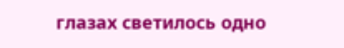глазах светилось одно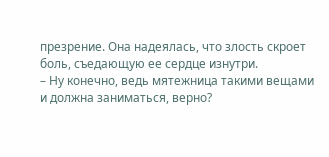презрение. Она надеялась, что злость скроет боль, съедающую ее сердце изнутри.
– Ну конечно, ведь мятежница такими вещами и должна заниматься, верно?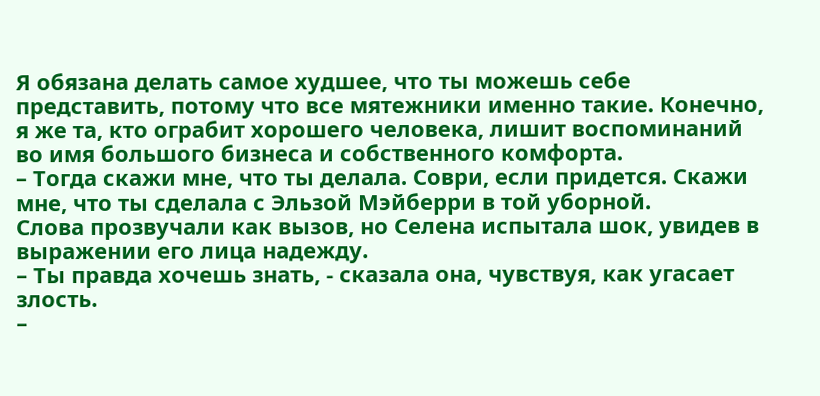Я обязана делать самое худшее, что ты можешь себе представить, потому что все мятежники именно такие. Конечно, я же та, кто ограбит хорошего человека, лишит воспоминаний во имя большого бизнеса и собственного комфорта.
– Тогда скажи мне, что ты делала. Соври, если придется. Скажи мне, что ты сделала с Эльзой Мэйберри в той уборной.
Слова прозвучали как вызов, но Селена испытала шок, увидев в выражении его лица надежду.
– Ты правда хочешь знать, - сказала она, чувствуя, как угасает злость.
–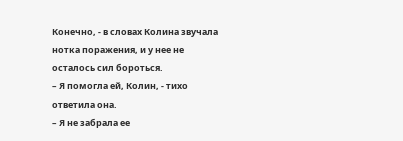Конечно, - в словах Колина звучала нотка поражения, и у нее не осталось сил бороться.
– Я помогла ей, Колин, - тихо ответила она.
– Я не забрала ее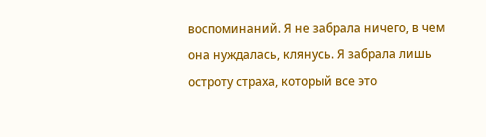воспоминаний. Я не забрала ничего, в чем она нуждалась, клянусь. Я забрала лишь остроту страха, который все это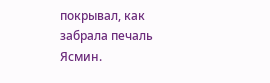покрывал, как забрала печаль Ясмин.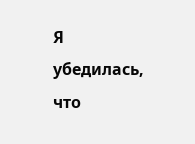Я убедилась, что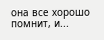она все хорошо помнит, и...